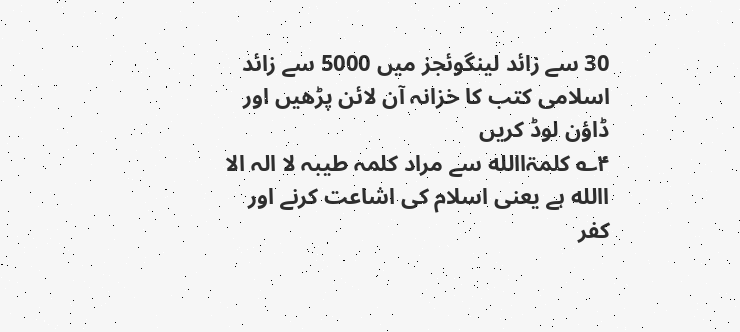30 سے زائد لینگوئجز میں 5000 سے زائد اسلامی کتب کا خزانہ آن لائن پڑھیں اور ڈاؤن لوڈ کریں
۴؎ کلمۃاالله سے مراد کلمہ طیبہ لا الہ الا االله ہے یعنی اسلام کی اشاعت کرنے اور کفر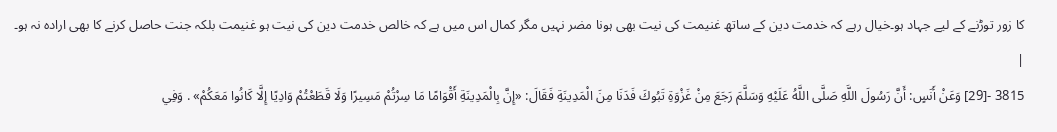کا زور توڑنے کے لیے جہاد ہو۔خیال رہے کہ خدمت دین کے ساتھ غنیمت کی نیت بھی ہونا مضر نہیں مگر کمال اس میں ہے کہ خالص خدمت دین کی نیت ہو غنیمت بلکہ جنت حاصل کرنے کا بھی ارادہ نہ ہو۔
|
3815 -[29] وَعَنْ أَنَسٍ: أَنَّ رَسُولَ اللَّهِ صَلَّى اللَّهُ عَلَيْهِ وَسَلَّمَ رَجَعَ مِنْ غَزْوَةِ تَبُوكَ فَدَنَا مِنَ الْمَدِينَةِ فَقَالَ: «إِنَّ بِالْمَدِينَةِ أَقْوَامًا مَا سِرْتُمْ مَسِيرًا وَلَا قَطَعْتُمْ وَادِيًا إِلَّا كَانُوا مَعَكُمْ» . وَفِي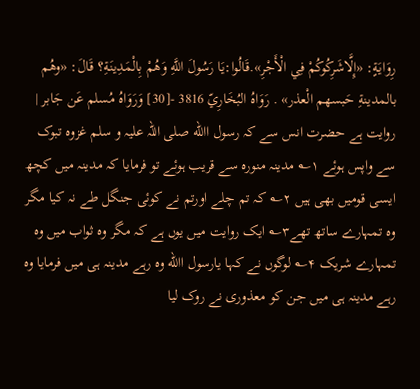رِوَايَةٍ: «إِلَّاشَرِكُوكُمْ فِي الْأَجْرِ».قَالُوا:يَا رَسُولَ اللَّهِ وَهُمْ بِالْمَدِينَةِ؟ قَالَ: «وهُم بالمدينةِ حَبسهم الْعذر» . رَوَاهُ البُخَارِيّ 3816 -[30] وَرَوَاهُ مُسلم عَن جَابر |
روایت ہے حضرت انس سے کہ رسول االله صلی اللہ علیہ و سلم غزوہ تبوک سے واپس ہوئے ۱؎ مدینہ منورہ سے قریب ہوئے تو فرمایا کہ مدینہ میں کچھ ایسی قومیں بھی ہیں ۲؎ کہ تم چلے اورتم نے کوئی جنگل طے نہ کیا مگر وہ تمہارے ساتھ تھے۳؎ ایک روایت میں یوں ہے کہ مگر وہ ثواب میں وہ تمہارے شریک ۴؎ لوگوں نے کہا یارسول االله وہ رہے مدینہ ہی میں فرمایا وہ رہے مدینہ ہی میں جن کو معذوری نے روک لیا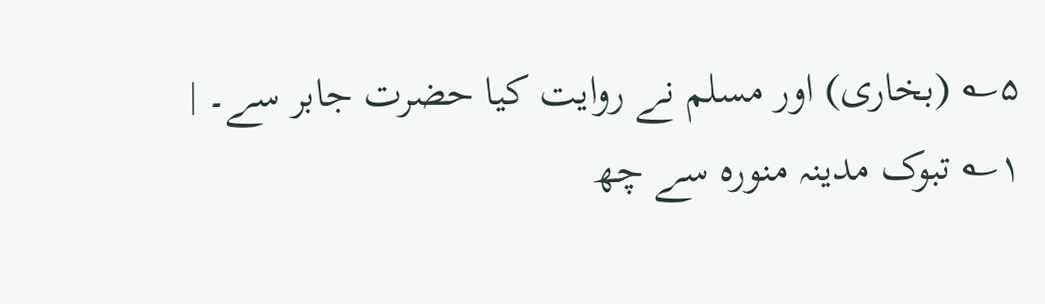۵؎ (بخاری) اور مسلم نے روایت کیا حضرت جابر سے۔ |
۱؎ تبوک مدینہ منورہ سے چھ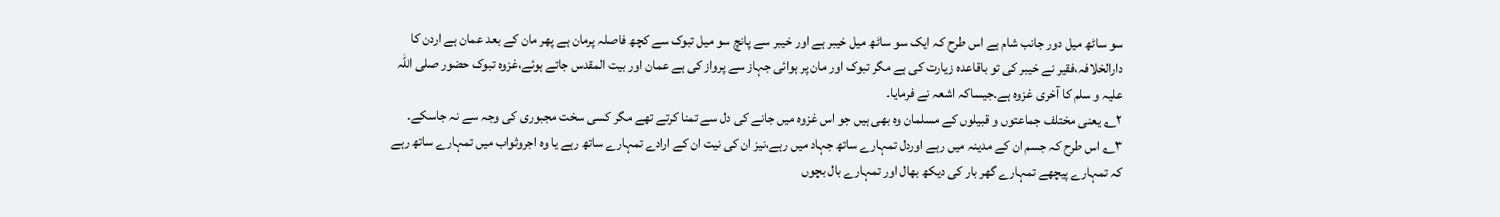سو ساٹھ میل دور جانب شام ہے اس طرح کہ ایک سو ساٹھ میل خیبر ہے اور خیبر سے پانچ سو میل تبوک سے کچھ فاصلہ پرمان ہے پھر مان کے بعد عمان ہے اردن کا دارالخلافہ،فقیر نے خیبر کی تو باقاعدہ زیارت کی ہے مگر تبوک اور مان پر ہوائی جہاز سے پرواز کی ہے عمان اور بیت المقدس جاتے ہوئے،غزوہ تبوک حضور صلی اللہ علیہ و سلم کا آخری غزوہ ہے۔جیساکہ اشعہ نے فرمایا۔
۲؎ یعنی مختلف جماعتوں و قبیلوں کے مسلمان وہ بھی ہیں جو اس غزوہ میں جانے کی دل سے تمنا کرتے تھے مگر کسی سخت مجبوری کی وجہ سے نہ جاسکے۔
۳؎ اس طرح کہ جسم ان کے مدینہ میں رہے اوردل تمہارے ساتھ جہاد میں رہے،نیز ان کی نیت ان کے ارادے تمہارے ساتھ رہے یا وہ اجروثواب میں تمہارے ساتھ رہے کہ تمہارے پیچھے تمہارے گھر بار کی دیکھ بھال اور تمہارے بال بچوں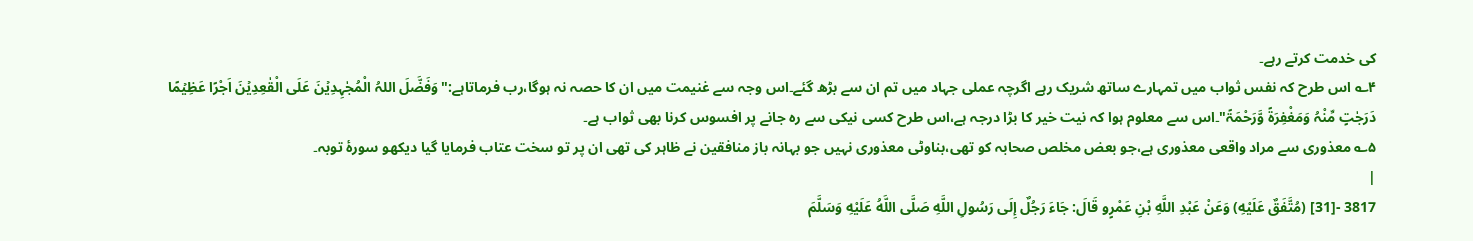کی خدمت کرتے رہے۔
۴؎ اس طرح کہ نفس ثواب میں تمہارے ساتھ شریک رہے اگرچہ عملی جہاد میں تم ان سے بڑھ گئے۔اس وجہ سے غنیمت میں ان کا حصہ نہ ہوگا،رب فرماتاہے:"وَفَضَّلَ اللہُ الْمُجٰہِدِیۡنَ عَلَی الْقٰعِدِیۡنَ اَجْرًا عَظِیۡمًا دَرَجٰتٍ مِّنْہُ وَمَغْفِرَۃً وَّرَحْمَۃً"۔اس سے معلوم ہوا کہ نیت خیر کا بڑا درجہ ہے،اس طرح کسی نیکی سے رہ جانے پر افسوس کرنا بھی ثواب ہے۔
۵؎ معذوری سے مراد واقعی معذوری ہے،جو بعض مخلص صحابہ کو تھی،بناوٹی معذوری نہیں جو بہانہ باز منافقین نے ظاہر کی تھی ان پر تو سخت عتاب فرمایا گیا دیکھو سورۂ توبہ۔
|
3817 -[31] (مُتَّفَقٌ عَلَيْهِ) وَعَنْ عَبْدِ اللَّهِ بْنِ عَمْرٍو قَالَ: جَاءَ رَجُلٌ إِلَى رَسُولِ اللَّهِ صَلَّى اللَّهُ عَلَيْهِ وَسَلَّمَ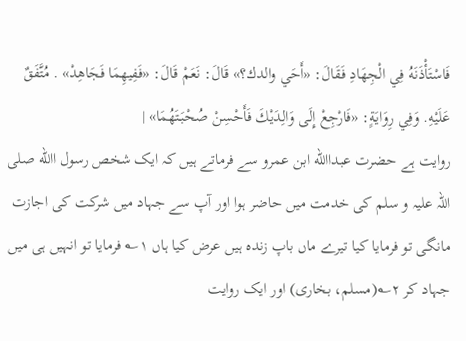فَاسْتَأْذَنَهُ فِي الْجِهَادِ فَقَالَ: «أَحَي والدك؟» قَالَ: نَعَمْ قَالَ: «فَفِيهِمَا فَجَاهِدْ» . مُتَّفَقٌ عَلَيْهِ. وَفِي رِوَايَةٍ: «فَارْجِعْ إِلَى وَالِدَيْكَ فَأَحْسِنْ صُحْبَتَهُمَا» |
روایت ہے حضرت عبداالله ابن عمرو سے فرماتے ہیں کہ ایک شخص رسول االله صلی اللہ علیہ و سلم کی خدمت میں حاضر ہوا اور آپ سے جہاد میں شرکت کی اجازت مانگی تو فرمایا کیا تیرے ماں باپ زندہ ہیں عرض کیا ہاں ۱؎ فرمایا تو انہیں ہی میں جہاد کر ۲؎(مسلم، بخاری) اور ایک روایت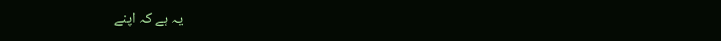یہ ہے کہ اپنے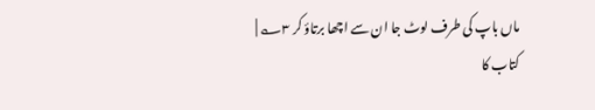ماں باپ کی طرف لوٹ جا ان سے اچھا برتاؤ کر ۳؎ |
کتاب کا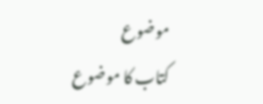موضوع
کتاب کا موضوع